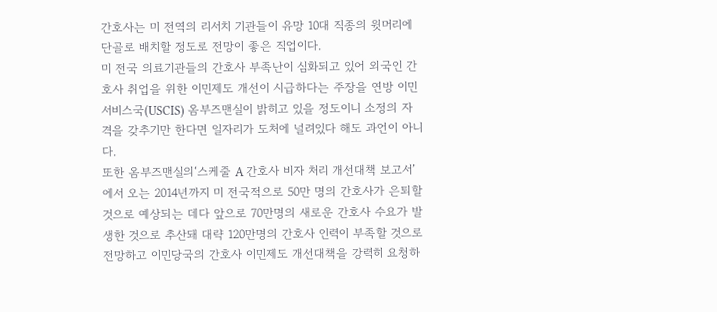간호사는 미 전역의 리서치 기관들이 유망 10대 직종의 윗머리에 단골로 배치할 정도로 전망이 좋은 직업이다.
미 전국 의료기관들의 간호사 부족난이 심화되고 있어 외국인 간호사 취업을 위한 이민제도 개선이 시급하다는 주장을 연방 이민서비스국(USCIS) 옴부즈맨실이 밝히고 있을 정도이니 소정의 자격을 갖추기만 한다면 일자리가 도처에 널려있다 해도 과언이 아니다.
또한 옴부즈맨실의‘스케줄 A 간호사 비자 처리 개선대책 보고서’에서 오는 2014년까지 미 전국적으로 50만 명의 간호사가 은퇴할 것으로 예상되는 데다 앞으로 70만명의 새로운 간호사 수요가 발생한 것으로 추산돼 대략 120만명의 간호사 인력이 부족할 것으로 전망하고 이민당국의 간호사 이민제도 개선대책을 강력히 요청하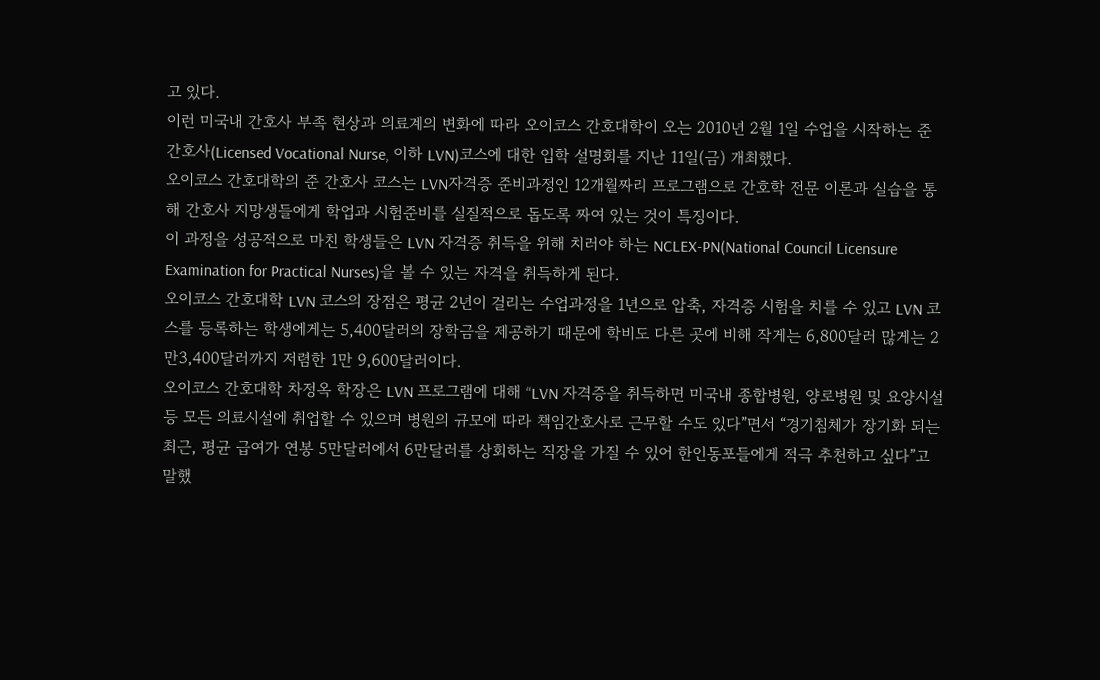고 있다.
이런 미국내 간호사 부족 현상과 의료계의 변화에 따라 오이코스 간호대학이 오는 2010년 2월 1일 수업을 시작하는 준 간호사(Licensed Vocational Nurse, 이하 LVN)코스에 대한 입학 설명회를 지난 11일(금) 개최했다.
오이코스 간호대학의 준 간호사 코스는 LVN자격증 준비과정인 12개월짜리 프로그램으로 간호학 전문 이론과 실습을 통해 간호사 지망생들에게 학업과 시험준비를 실질적으로 돕도록 짜여 있는 것이 특징이다.
이 과정을 성공적으로 마친 학생들은 LVN 자격증 취득을 위해 치러야 하는 NCLEX-PN(National Council Licensure Examination for Practical Nurses)을 볼 수 있는 자격을 취득하게 된다.
오이코스 간호대학 LVN 코스의 장점은 평균 2년이 걸리는 수업과정을 1년으로 압축, 자격증 시험을 치를 수 있고 LVN 코스를 등록하는 학생에게는 5,400달러의 장학금을 제공하기 때문에 학비도 다른 곳에 비해 작게는 6,800달러 많게는 2만3,400달러까지 저렴한 1만 9,600달러이다.
오이코스 간호대학 차정옥 학장은 LVN 프로그램에 대해 “LVN 자격증을 취득하면 미국내 종합병원, 양로병원 및 요양시설 등 모든 의료시설에 취업할 수 있으며 병원의 규모에 따라 책임간호사로 근무할 수도 있다”면서 “경기침체가 장기화 되는 최근, 평균 급여가 연봉 5만달러에서 6만달러를 상회하는 직장을 가질 수 있어 한인동포들에게 적극 추천하고 싶다”고 말했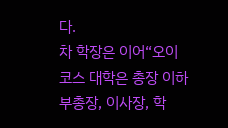다.
차 학장은 이어“오이코스 대학은 총장 이하 부총장, 이사장, 학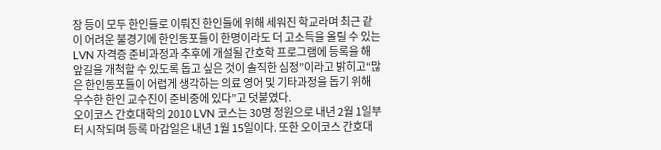장 등이 모두 한인들로 이뤄진 한인들에 위해 세워진 학교라며 최근 같이 어려운 불경기에 한인동포들이 한명이라도 더 고소득을 올릴 수 있는 LVN 자격증 준비과정과 추후에 개설될 간호학 프로그램에 등록을 해 앞길을 개척할 수 있도록 돕고 싶은 것이 솔직한 심정”이라고 밝히고“많은 한인동포들이 어렵게 생각하는 의료 영어 및 기타과정을 돕기 위해 우수한 한인 교수진이 준비중에 있다”고 덧붙였다.
오이코스 간호대학의 2010 LVN 코스는 30명 정원으로 내년 2월 1일부터 시작되며 등록 마감일은 내년 1월 15일이다. 또한 오이코스 간호대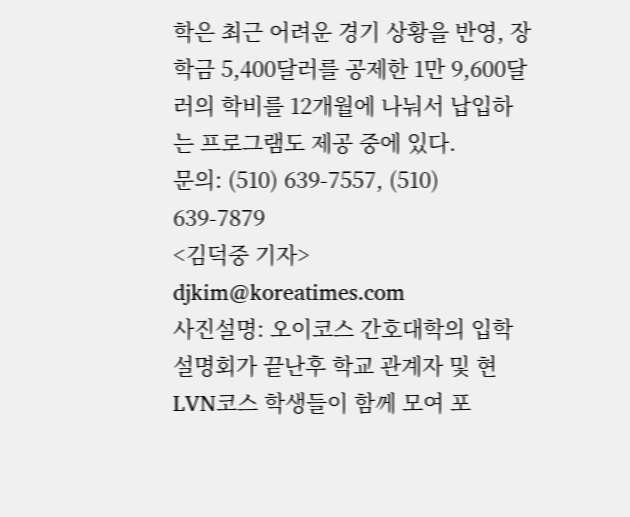학은 최근 어려운 경기 상황을 반영, 장학금 5,400달러를 공제한 1만 9,600달러의 학비를 12개월에 나눠서 납입하는 프로그램도 제공 중에 있다.
문의: (510) 639-7557, (510) 639-7879
<김덕중 기자> djkim@koreatimes.com
사진설명: 오이코스 간호대학의 입학설명회가 끝난후 학교 관계자 및 현 LVN코스 학생들이 함께 모여 포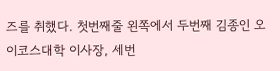즈를 취했다. 첫번째줄 왼쪽에서 두번째 김종인 오이코스대학 이사장, 세번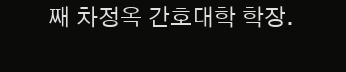째 차정옥 간호대학 학장.